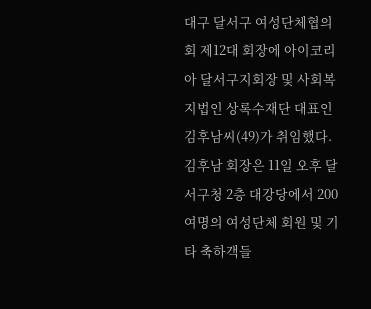대구 달서구 여성단체협의회 제12대 회장에 아이코리아 달서구지회장 및 사회복지법인 상록수재단 대표인 김후남씨(49)가 취임했다.
김후남 회장은 11일 오후 달서구청 2층 대강당에서 200여명의 여성단체 회원 및 기타 축하객들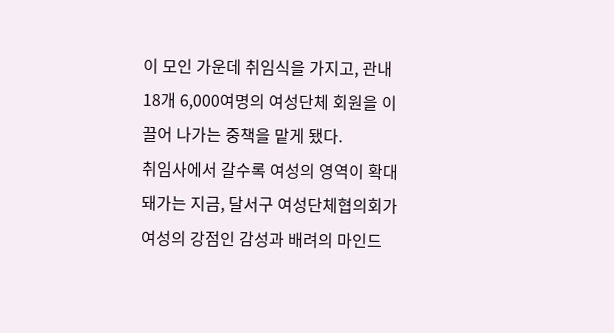이 모인 가운데 취임식을 가지고, 관내 18개 6,000여명의 여성단체 회원을 이끌어 나가는 중책을 맡게 됐다.
취임사에서 갈수록 여성의 영역이 확대돼가는 지금, 달서구 여성단체협의회가 여성의 강점인 감성과 배려의 마인드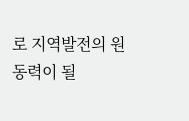로 지역발전의 원동력이 될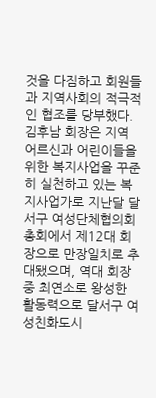것을 다짐하고 회원들과 지역사회의 적극적인 협조를 당부했다.
김후남 회장은 지역 어르신과 어린이들을 위한 복지사업을 꾸준히 실천하고 있는 복지사업가로 지난달 달서구 여성단체협의회 총회에서 제12대 회장으로 만장일치로 추대됐으며, 역대 회장 중 최연소로 왕성한 활동력으로 달서구 여성친화도시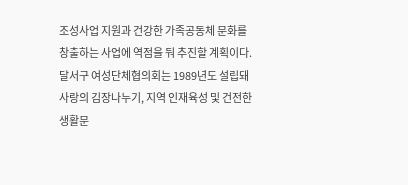조성사업 지원과 건강한 가족공동체 문화를 창출하는 사업에 역점을 둬 추진할 계획이다.
달서구 여성단체협의회는 1989년도 설립돼 사랑의 김장나누기, 지역 인재육성 및 건전한 생활문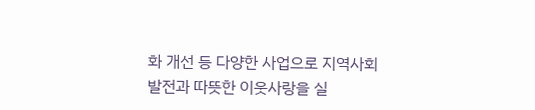화 개선 등 다양한 사업으로 지역사회 발전과 따뜻한 이웃사랑을 실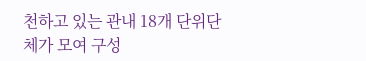천하고 있는 관내 18개 단위단체가 모여 구성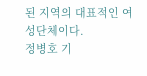된 지역의 대표적인 여성단체이다.
정병호 기